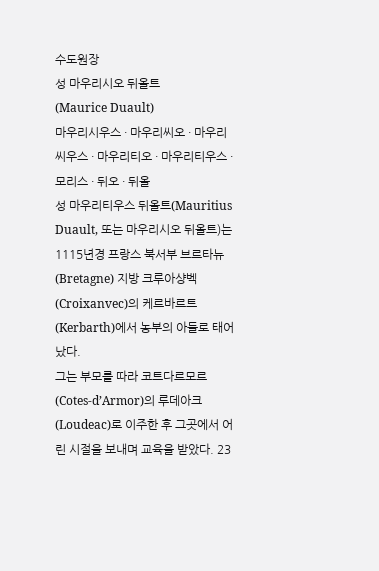수도원장
성 마우리시오 뒤올트
(Maurice Duault)
마우리시우스 · 마우리씨오 · 마우리씨우스 · 마우리티오 · 마우리티우스 · 모리스 · 뒤오 · 뒤올
성 마우리티우스 뒤올트(Mauritius Duault, 또는 마우리시오 뒤올트)는 1115년경 프랑스 북서부 브르타뉴(Bretagne) 지방 크루아샹벡(Croixanvec)의 케르바르트(Kerbarth)에서 농부의 아들로 태어났다.
그는 부모를 따라 코트다르모르(Cotes-d’Armor)의 루데아크(Loudeac)로 이주한 후 그곳에서 어린 시절을 보내며 교육을 받았다. 23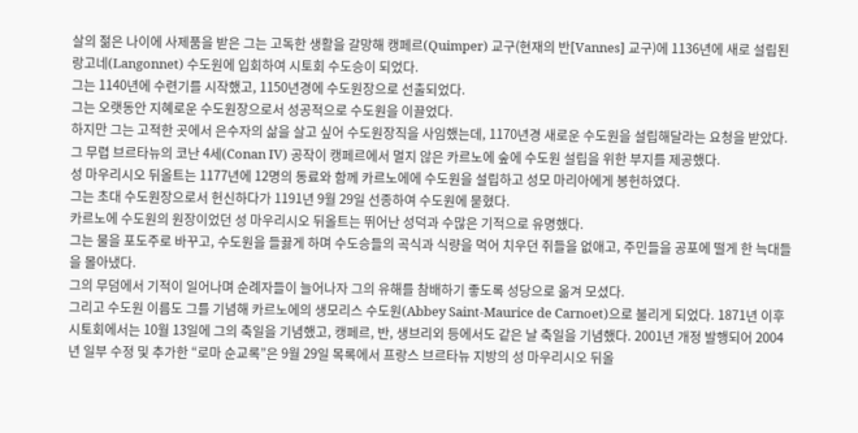살의 젊은 나이에 사제품을 받은 그는 고독한 생활을 갈망해 캥페르(Quimper) 교구(현재의 반[Vannes] 교구)에 1136년에 새로 설립된 랑고네(Langonnet) 수도원에 입회하여 시토회 수도승이 되었다.
그는 1140년에 수련기를 시작했고, 1150년경에 수도원장으로 선출되었다.
그는 오랫동안 지혜로운 수도원장으로서 성공적으로 수도원을 이끌었다.
하지만 그는 고적한 곳에서 은수자의 삶을 살고 싶어 수도원장직을 사임했는데, 1170년경 새로운 수도원을 설립해달라는 요청을 받았다.
그 무렵 브르타뉴의 코난 4세(Conan IV) 공작이 캥페르에서 멀지 않은 카르노에 숲에 수도원 설립을 위한 부지를 제공했다.
성 마우리시오 뒤올트는 1177년에 12명의 동료와 함께 카르노에에 수도원을 설립하고 성모 마리아에게 봉헌하였다.
그는 초대 수도원장으로서 헌신하다가 1191년 9월 29일 선종하여 수도원에 묻혔다.
카르노에 수도원의 원장이었던 성 마우리시오 뒤올트는 뛰어난 성덕과 수많은 기적으로 유명했다.
그는 물을 포도주로 바꾸고, 수도원을 들끓게 하며 수도승들의 곡식과 식량을 먹어 치우던 쥐들을 없애고, 주민들을 공포에 떨게 한 늑대들을 몰아냈다.
그의 무덤에서 기적이 일어나며 순례자들이 늘어나자 그의 유해를 참배하기 좋도록 성당으로 옮겨 모셨다.
그리고 수도원 이름도 그를 기념해 카르노에의 생모리스 수도원(Abbey Saint-Maurice de Carnoet)으로 불리게 되었다. 1871년 이후 시토회에서는 10월 13일에 그의 축일을 기념했고, 캥페르, 반, 생브리외 등에서도 같은 날 축일을 기념했다. 2001년 개정 발행되어 2004년 일부 수정 및 추가한 “로마 순교록”은 9월 29일 목록에서 프랑스 브르타뉴 지방의 성 마우리시오 뒤올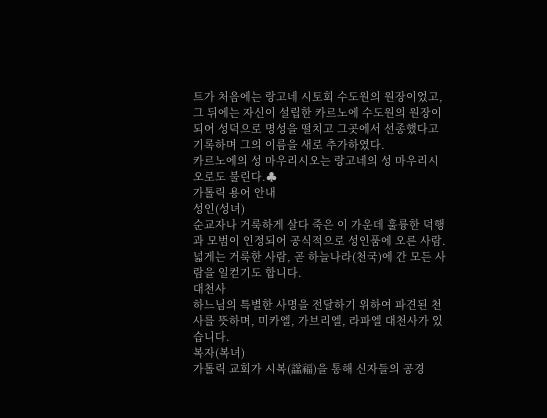트가 처음에는 랑고네 시토회 수도원의 원장이었고, 그 뒤에는 자신이 설립한 카르노에 수도원의 원장이 되어 성덕으로 명성을 떨치고 그곳에서 선종했다고 기록하며 그의 이름을 새로 추가하였다.
카르노에의 성 마우리시오는 랑고네의 성 마우리시오로도 불린다.♣
가톨릭 용어 안내
성인(성녀)
순교자나 거룩하게 살다 죽은 이 가운데 훌륭한 덕행과 모범이 인정되어 공식적으로 성인품에 오른 사람. 넓게는 거룩한 사람, 곧 하늘나라(천국)에 간 모든 사람을 일컫기도 합니다.
대천사
하느님의 특별한 사명을 전달하기 위하여 파견된 천사를 뜻하며, 미카엘, 가브리엘, 라파엘 대천사가 있습니다.
복자(복녀)
가톨릭 교회가 시복(諡福)을 통해 신자들의 공경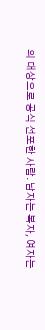의 대상으로 공식 선포한 사람. 남자는 복자, 여자는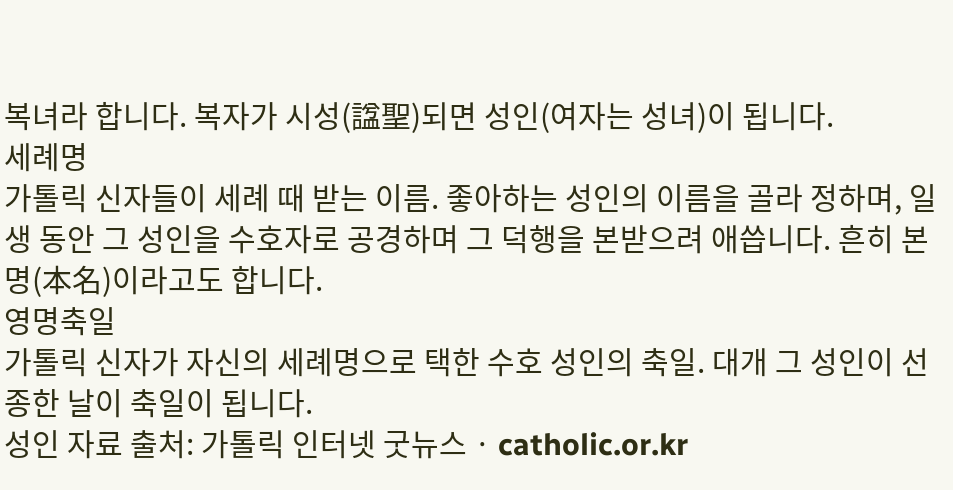복녀라 합니다. 복자가 시성(諡聖)되면 성인(여자는 성녀)이 됩니다.
세례명
가톨릭 신자들이 세례 때 받는 이름. 좋아하는 성인의 이름을 골라 정하며, 일생 동안 그 성인을 수호자로 공경하며 그 덕행을 본받으려 애씁니다. 흔히 본명(本名)이라고도 합니다.
영명축일
가톨릭 신자가 자신의 세례명으로 택한 수호 성인의 축일. 대개 그 성인이 선종한 날이 축일이 됩니다.
성인 자료 출처: 가톨릭 인터넷 굿뉴스 · catholic.or.kr